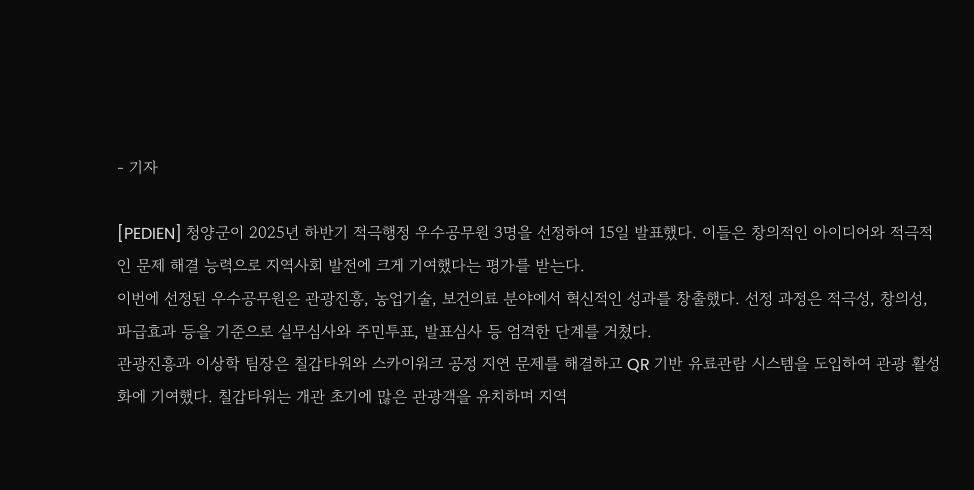- 기자

[PEDIEN] 청양군이 2025년 하반기 적극행정 우수공무원 3명을 선정하여 15일 발표했다. 이들은 창의적인 아이디어와 적극적인 문제 해결 능력으로 지역사회 발전에 크게 기여했다는 평가를 받는다.
이번에 선정된 우수공무원은 관광진흥, 농업기술, 보건의료 분야에서 혁신적인 성과를 창출했다. 선정 과정은 적극성, 창의성, 파급효과 등을 기준으로 실무심사와 주민투표, 발표심사 등 엄격한 단계를 거쳤다.
관광진흥과 이상학 팀장은 칠갑타워와 스카이워크 공정 지연 문제를 해결하고 QR 기반 유료관람 시스템을 도입하여 관광 활성화에 기여했다. 칠갑타워는 개관 초기에 많은 관광객을 유치하며 지역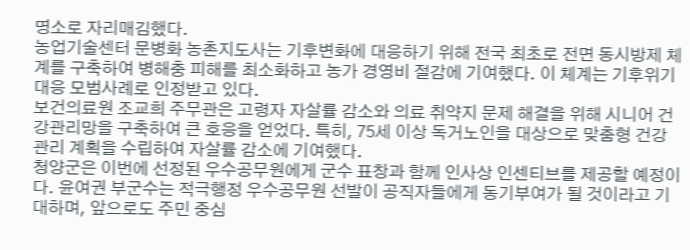명소로 자리매김했다.
농업기술센터 문병화 농촌지도사는 기후변화에 대응하기 위해 전국 최초로 전면 동시방제 체계를 구축하여 병해충 피해를 최소화하고 농가 경영비 절감에 기여했다. 이 체계는 기후위기 대응 모범사례로 인정받고 있다.
보건의료원 조교희 주무관은 고령자 자살률 감소와 의료 취약지 문제 해결을 위해 시니어 건강관리망을 구축하여 큰 호응을 얻었다. 특히, 75세 이상 독거노인을 대상으로 맞춤형 건강관리 계획을 수립하여 자살률 감소에 기여했다.
청양군은 이번에 선정된 우수공무원에게 군수 표창과 함께 인사상 인센티브를 제공할 예정이다. 윤여권 부군수는 적극행정 우수공무원 선발이 공직자들에게 동기부여가 될 것이라고 기대하며, 앞으로도 주민 중심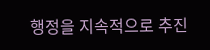행정을 지속적으로 추진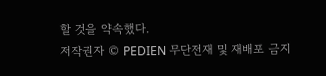할 것을 약속했다.
저작권자 © PEDIEN 무단전재 및 재배포 금지